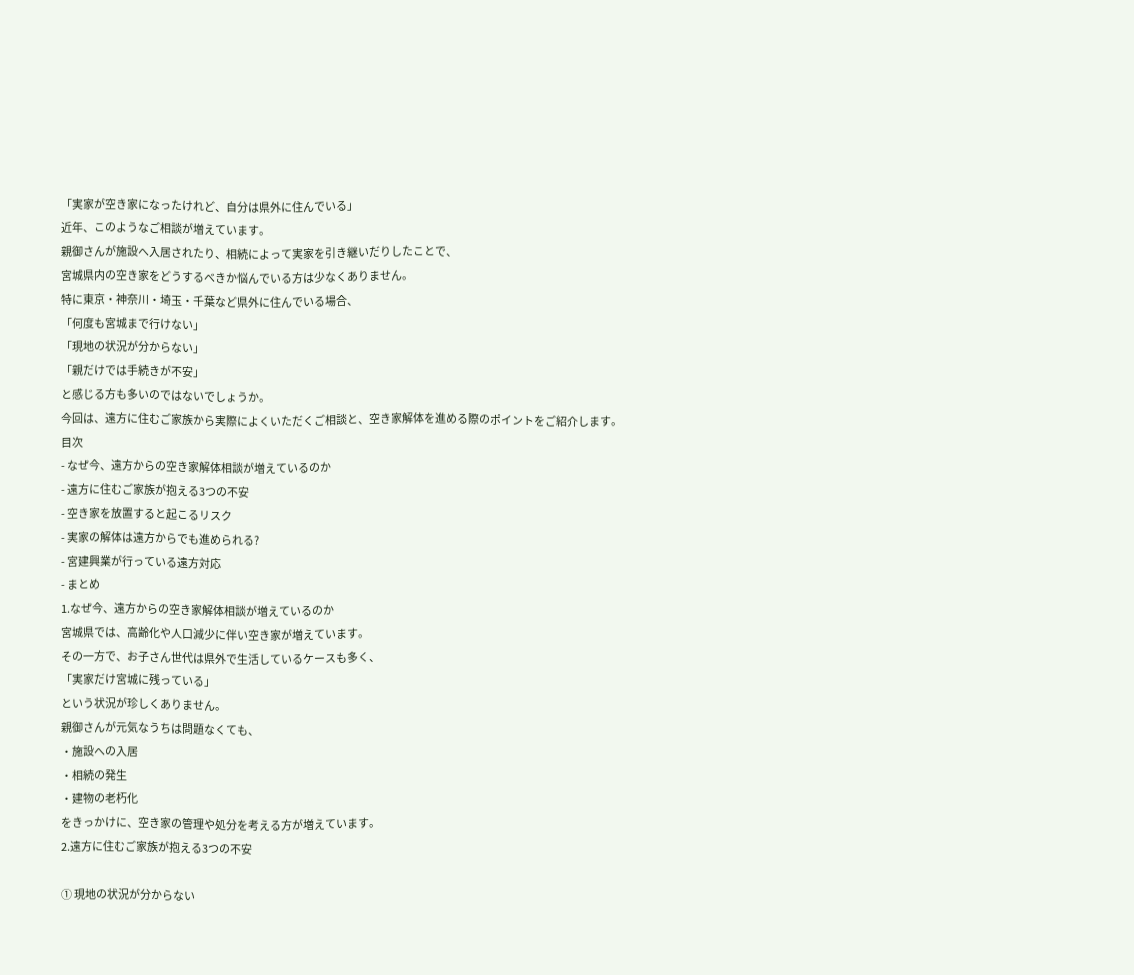「実家が空き家になったけれど、自分は県外に住んでいる」
近年、このようなご相談が増えています。
親御さんが施設へ入居されたり、相続によって実家を引き継いだりしたことで、
宮城県内の空き家をどうするべきか悩んでいる方は少なくありません。
特に東京・神奈川・埼玉・千葉など県外に住んでいる場合、
「何度も宮城まで行けない」
「現地の状況が分からない」
「親だけでは手続きが不安」
と感じる方も多いのではないでしょうか。
今回は、遠方に住むご家族から実際によくいただくご相談と、空き家解体を進める際のポイントをご紹介します。
目次
- なぜ今、遠方からの空き家解体相談が増えているのか
- 遠方に住むご家族が抱える3つの不安
- 空き家を放置すると起こるリスク
- 実家の解体は遠方からでも進められる?
- 宮建興業が行っている遠方対応
- まとめ
1.なぜ今、遠方からの空き家解体相談が増えているのか
宮城県では、高齢化や人口減少に伴い空き家が増えています。
その一方で、お子さん世代は県外で生活しているケースも多く、
「実家だけ宮城に残っている」
という状況が珍しくありません。
親御さんが元気なうちは問題なくても、
・施設への入居
・相続の発生
・建物の老朽化
をきっかけに、空き家の管理や処分を考える方が増えています。
2.遠方に住むご家族が抱える3つの不安

① 現地の状況が分からない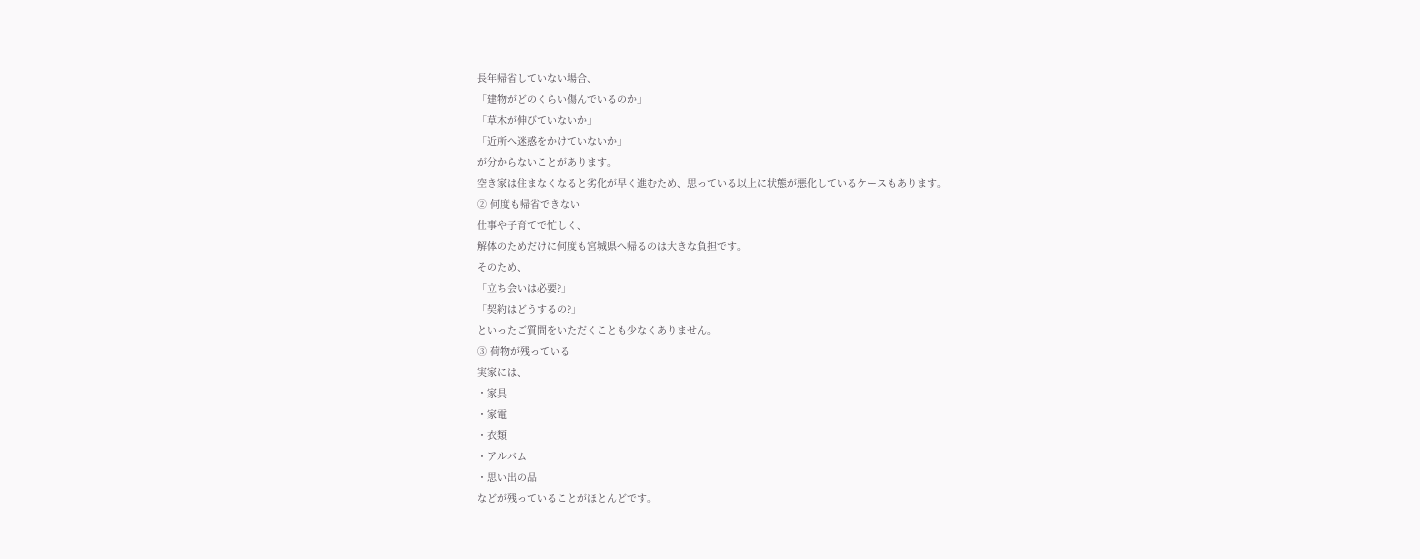長年帰省していない場合、
「建物がどのくらい傷んでいるのか」
「草木が伸びていないか」
「近所へ迷惑をかけていないか」
が分からないことがあります。
空き家は住まなくなると劣化が早く進むため、思っている以上に状態が悪化しているケースもあります。
② 何度も帰省できない
仕事や子育てで忙しく、
解体のためだけに何度も宮城県へ帰るのは大きな負担です。
そのため、
「立ち会いは必要?」
「契約はどうするの?」
といったご質問をいただくことも少なくありません。
③ 荷物が残っている
実家には、
・家具
・家電
・衣類
・アルバム
・思い出の品
などが残っていることがほとんどです。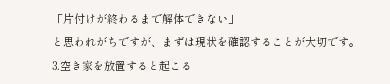「片付けが終わるまで解体できない」
と思われがちですが、まずは現状を確認することが大切です。
3.空き家を放置すると起こる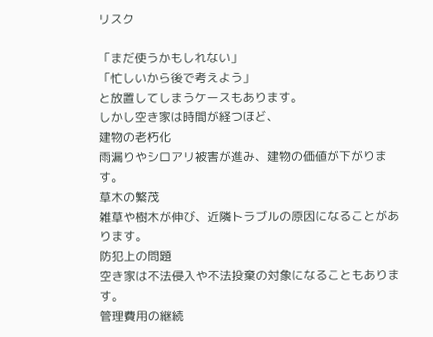リスク

「まだ使うかもしれない」
「忙しいから後で考えよう」
と放置してしまうケースもあります。
しかし空き家は時間が経つほど、
建物の老朽化
雨漏りやシロアリ被害が進み、建物の価値が下がります。
草木の繁茂
雑草や樹木が伸び、近隣トラブルの原因になることがあります。
防犯上の問題
空き家は不法侵入や不法投棄の対象になることもあります。
管理費用の継続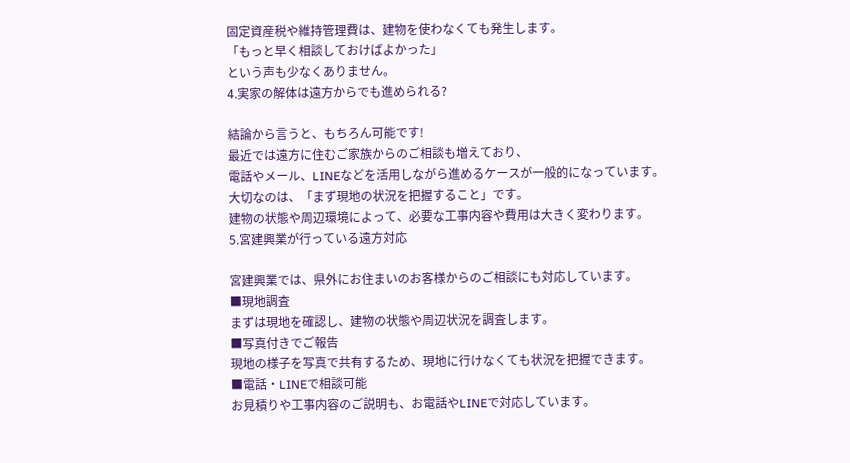固定資産税や維持管理費は、建物を使わなくても発生します。
「もっと早く相談しておけばよかった」
という声も少なくありません。
4.実家の解体は遠方からでも進められる?

結論から言うと、もちろん可能です!
最近では遠方に住むご家族からのご相談も増えており、
電話やメール、LINEなどを活用しながら進めるケースが一般的になっています。
大切なのは、「まず現地の状況を把握すること」です。
建物の状態や周辺環境によって、必要な工事内容や費用は大きく変わります。
5.宮建興業が行っている遠方対応

宮建興業では、県外にお住まいのお客様からのご相談にも対応しています。
■現地調査
まずは現地を確認し、建物の状態や周辺状況を調査します。
■写真付きでご報告
現地の様子を写真で共有するため、現地に行けなくても状況を把握できます。
■電話・LINEで相談可能
お見積りや工事内容のご説明も、お電話やLINEで対応しています。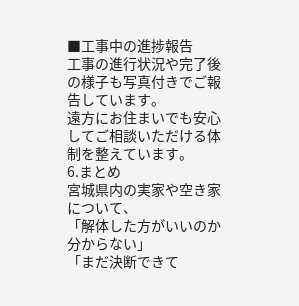■工事中の進捗報告
工事の進行状況や完了後の様子も写真付きでご報告しています。
遠方にお住まいでも安心してご相談いただける体制を整えています。
6.まとめ
宮城県内の実家や空き家について、
「解体した方がいいのか分からない」
「まだ決断できて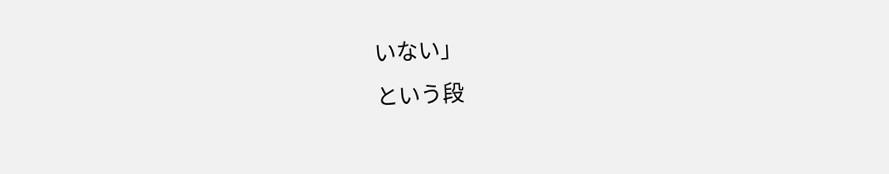いない」
という段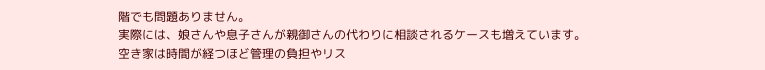階でも問題ありません。
実際には、娘さんや息子さんが親御さんの代わりに相談されるケースも増えています。
空き家は時間が経つほど管理の負担やリス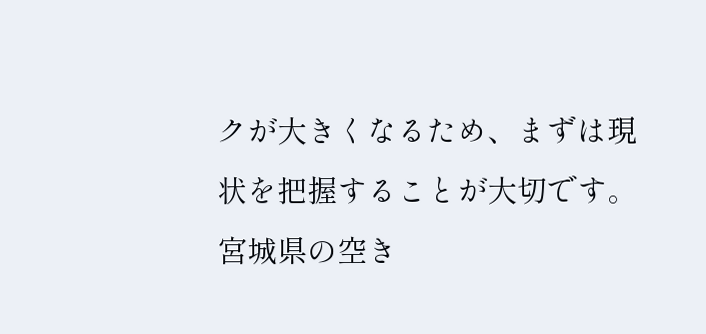クが大きくなるため、まずは現状を把握することが大切です。
宮城県の空き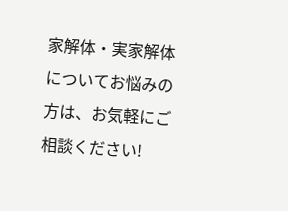家解体・実家解体についてお悩みの方は、お気軽にご相談ください!